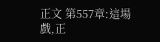正文 第557章:這場戲,正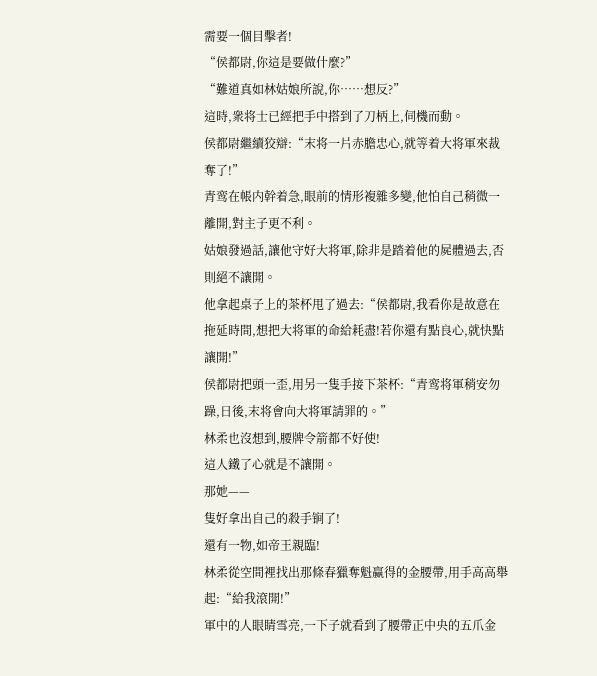需要一個目擊者!
“侯都尉,你這是要做什麼?”
“難道真如林姑娘所說,你……想反?”
這時,衆将士已經把手中搭到了刀柄上,伺機而動。
侯都尉繼續狡辯:“末将一片赤膽忠心,就等着大将軍來裁奪了!”
青鸾在帳内幹着急,眼前的情形複雜多變,他怕自己稍微一離開,對主子更不利。
姑娘發過話,讓他守好大将軍,除非是踏着他的屍體過去,否則絕不讓開。
他拿起桌子上的茶杯甩了過去:“侯都尉,我看你是故意在拖延時間,想把大将軍的命給耗盡!若你還有點良心,就快點讓開!”
侯都尉把頭一歪,用另一隻手接下茶杯:“青鸾将軍稍安勿躁,日後,末将會向大将軍請罪的。”
林柔也沒想到,腰牌令箭都不好使!
這人鐵了心就是不讓開。
那她——
隻好拿出自己的殺手锏了!
還有一物,如帝王親臨!
林柔從空間裡找出那條春獵奪魁赢得的金腰帶,用手高高舉起:“給我滾開!”
軍中的人眼睛雪亮,一下子就看到了腰帶正中央的五爪金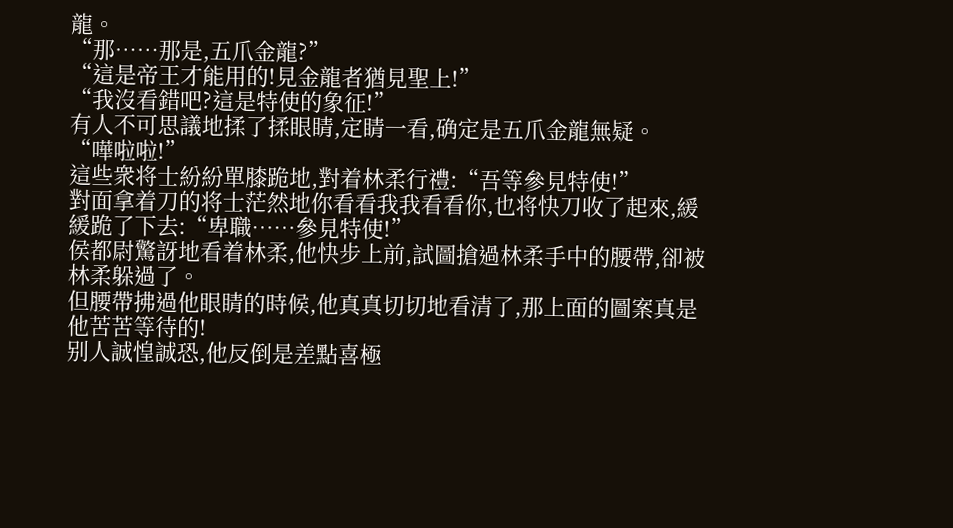龍。
“那……那是,五爪金龍?”
“這是帝王才能用的!見金龍者猶見聖上!”
“我沒看錯吧?這是特使的象征!”
有人不可思議地揉了揉眼睛,定睛一看,确定是五爪金龍無疑。
“嘩啦啦!”
這些衆将士紛紛單膝跪地,對着林柔行禮:“吾等參見特使!”
對面拿着刀的将士茫然地你看看我我看看你,也将快刀收了起來,緩緩跪了下去:“卑職……參見特使!”
侯都尉驚訝地看着林柔,他快步上前,試圖搶過林柔手中的腰帶,卻被林柔躲過了。
但腰帶拂過他眼睛的時候,他真真切切地看清了,那上面的圖案真是他苦苦等待的!
别人誠惶誠恐,他反倒是差點喜極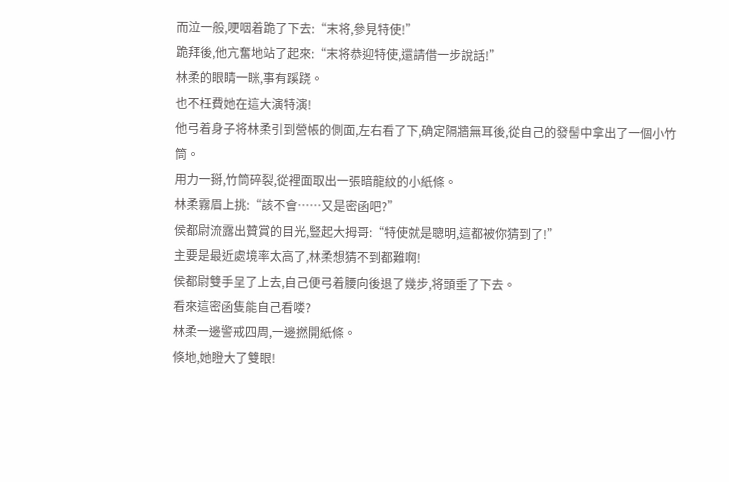而泣一般,哽咽着跪了下去:“末将,參見特使!”
跪拜後,他亢奮地站了起來:“末将恭迎特使,還請借一步說話!”
林柔的眼睛一眯,事有蹊跷。
也不枉費她在這大演特演!
他弓着身子将林柔引到營帳的側面,左右看了下,确定隔牆無耳後,從自己的發髻中拿出了一個小竹筒。
用力一掰,竹筒碎裂,從裡面取出一張暗龍紋的小紙條。
林柔霧眉上挑:“該不會……又是密函吧?”
侯都尉流露出贊賞的目光,豎起大拇哥:“特使就是聰明,這都被你猜到了!”
主要是最近處境率太高了,林柔想猜不到都難啊!
侯都尉雙手呈了上去,自己便弓着腰向後退了幾步,将頭垂了下去。
看來這密函隻能自己看喽?
林柔一邊警戒四周,一邊撚開紙條。
倏地,她瞪大了雙眼!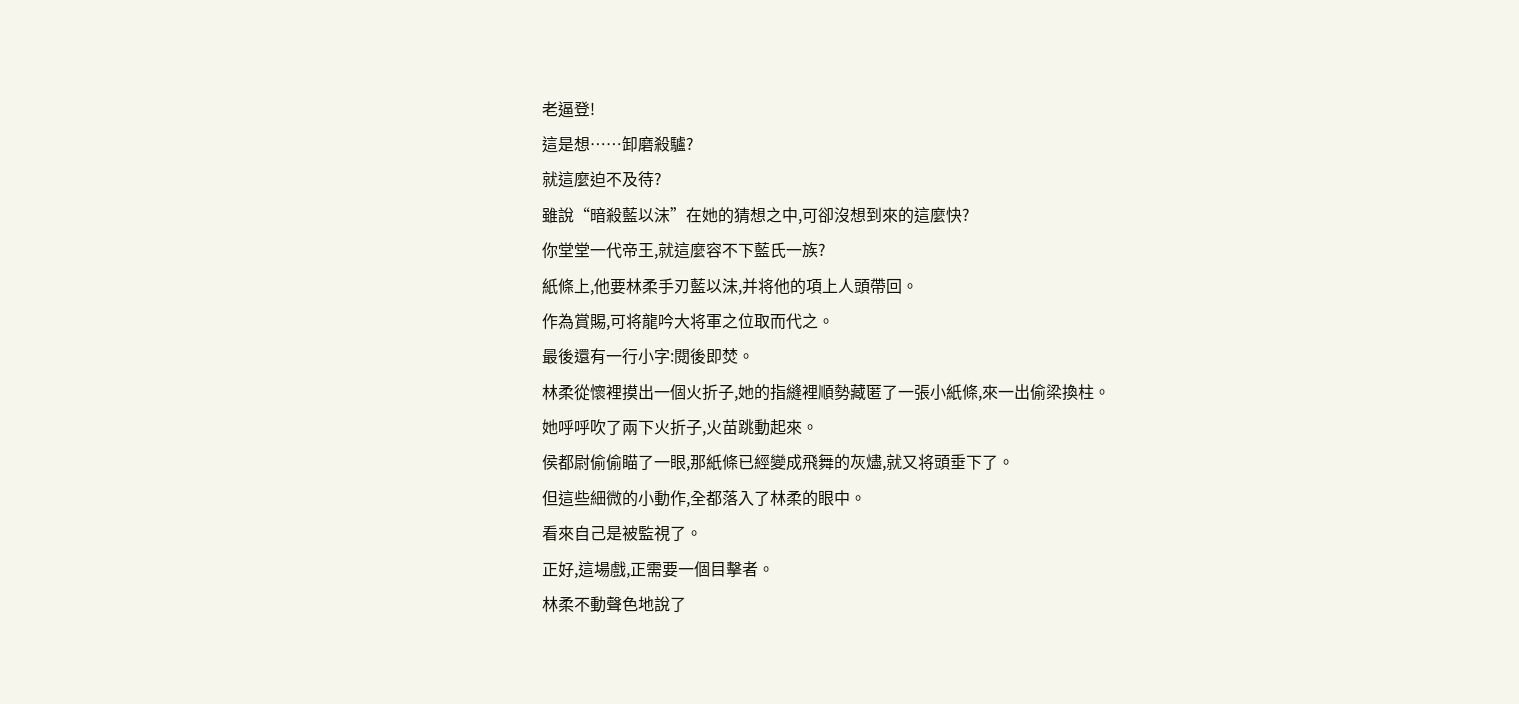老逼登!
這是想……卸磨殺驢?
就這麼迫不及待?
雖說“暗殺藍以沫”在她的猜想之中,可卻沒想到來的這麼快?
你堂堂一代帝王,就這麼容不下藍氏一族?
紙條上,他要林柔手刃藍以沫,并将他的項上人頭帶回。
作為賞賜,可将龍吟大将軍之位取而代之。
最後還有一行小字:閱後即焚。
林柔從懷裡摸出一個火折子,她的指縫裡順勢藏匿了一張小紙條,來一出偷梁換柱。
她呼呼吹了兩下火折子,火苗跳動起來。
侯都尉偷偷瞄了一眼,那紙條已經變成飛舞的灰燼,就又将頭垂下了。
但這些細微的小動作,全都落入了林柔的眼中。
看來自己是被監視了。
正好,這場戲,正需要一個目擊者。
林柔不動聲色地說了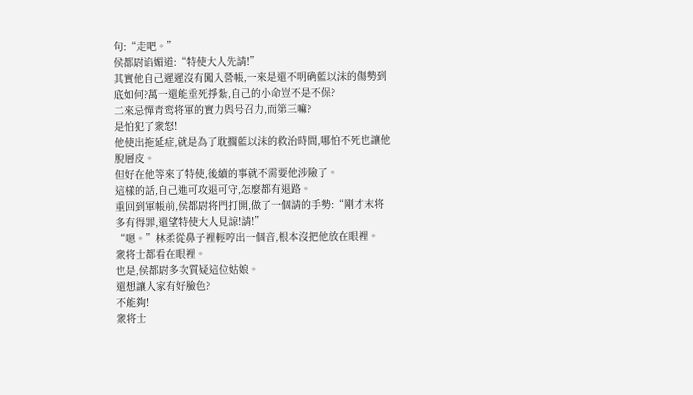句:“走吧。”
侯都尉谄媚道:“特使大人先請!”
其實他自己遲遲沒有闖入營帳,一來是還不明确藍以沫的傷勢到底如何?萬一還能垂死掙紮,自己的小命豈不是不保?
二來忌憚青鸾将軍的實力與号召力,而第三嘛?
是怕犯了衆怒!
他使出拖延症,就是為了耽擱藍以沫的救治時間,哪怕不死也讓他脫層皮。
但好在他等來了特使,後續的事就不需要他涉險了。
這樣的話,自己進可攻退可守,怎麼都有退路。
重回到軍帳前,侯都尉将門打開,做了一個請的手勢:“剛才末将多有得罪,還望特使大人見諒!請!”
“嗯。”林柔從鼻子裡輕哼出一個音,根本沒把他放在眼裡。
衆将士都看在眼裡。
也是,侯都尉多次質疑這位姑娘。
還想讓人家有好臉色?
不能夠!
衆将士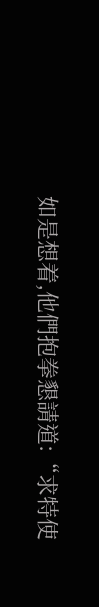如是想着,他們抱拳懇請道:“求特使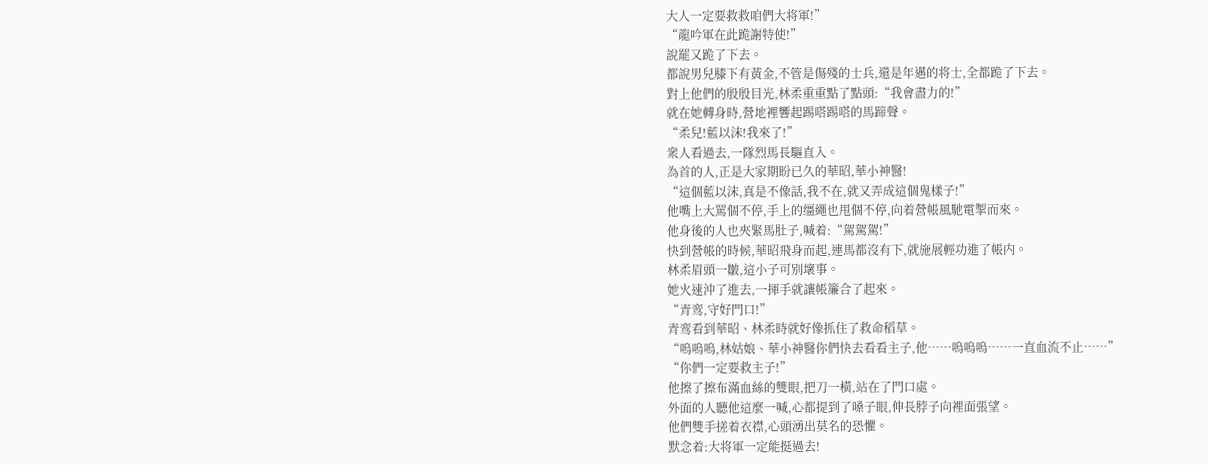大人一定要救救咱們大将軍!”
“龍吟軍在此跪謝特使!”
說罷又跪了下去。
都說男兒膝下有黃金,不管是傷殘的士兵,還是年邁的将士,全都跪了下去。
對上他們的殷殷目光,林柔重重點了點頭:“我會盡力的!”
就在她轉身時,營地裡響起踢嗒踢嗒的馬蹄聲。
“柔兒!藍以沫!我來了!”
衆人看過去,一隊烈馬長驅直入。
為首的人,正是大家期盼已久的華昭,華小神醫!
“這個藍以沫,真是不像話,我不在,就又弄成這個鬼樣子!”
他嘴上大罵個不停,手上的缰繩也甩個不停,向着營帳風馳電掣而來。
他身後的人也夾緊馬肚子,喊着:“駕駕駕!”
快到營帳的時候,華昭飛身而起,連馬都沒有下,就施展輕功進了帳内。
林柔眉頭一皺,這小子可别壞事。
她火速沖了進去,一揮手就讓帳簾合了起來。
“青鸾,守好門口!”
青鸾看到華昭、林柔時就好像抓住了救命稻草。
“嗚嗚嗚,林姑娘、華小神醫你們快去看看主子,他……嗚嗚嗚……一直血流不止……”
“你們一定要救主子!”
他擦了擦布滿血絲的雙眼,把刀一橫,站在了門口處。
外面的人聽他這麼一喊,心都提到了嗓子眼,伸長脖子向裡面張望。
他們雙手搓着衣襟,心頭湧出莫名的恐懼。
默念着:大将軍一定能挺過去!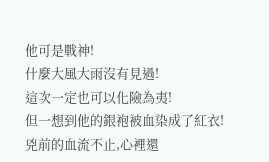他可是戰神!
什麼大風大雨沒有見過!
這次一定也可以化險為夷!
但一想到他的銀袍被血染成了紅衣!
兇前的血流不止,心裡還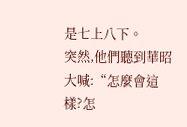是七上八下。
突然,他們聽到華昭大喊:“怎麼會這樣?怎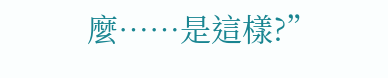麼……是這樣?”